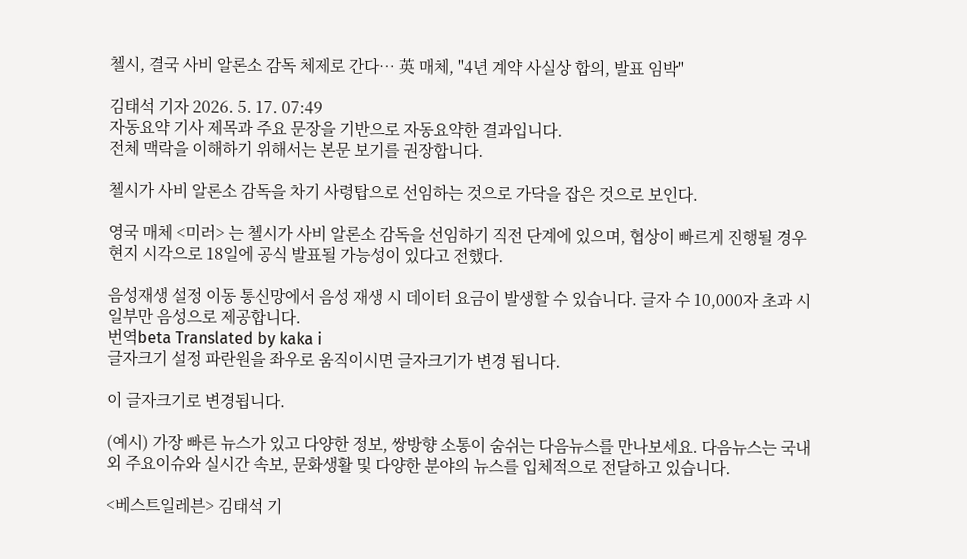첼시, 결국 사비 알론소 감독 체제로 간다… 英 매체, "4년 계약 사실상 합의, 발표 임박"

김태석 기자 2026. 5. 17. 07:49
자동요약 기사 제목과 주요 문장을 기반으로 자동요약한 결과입니다.
전체 맥락을 이해하기 위해서는 본문 보기를 권장합니다.

첼시가 사비 알론소 감독을 차기 사령탑으로 선임하는 것으로 가닥을 잡은 것으로 보인다.

영국 매체 <미러> 는 첼시가 사비 알론소 감독을 선임하기 직전 단계에 있으며, 협상이 빠르게 진행될 경우 현지 시각으로 18일에 공식 발표될 가능성이 있다고 전했다.

음성재생 설정 이동 통신망에서 음성 재생 시 데이터 요금이 발생할 수 있습니다. 글자 수 10,000자 초과 시 일부만 음성으로 제공합니다.
번역beta Translated by kaka i
글자크기 설정 파란원을 좌우로 움직이시면 글자크기가 변경 됩니다.

이 글자크기로 변경됩니다.

(예시) 가장 빠른 뉴스가 있고 다양한 정보, 쌍방향 소통이 숨쉬는 다음뉴스를 만나보세요. 다음뉴스는 국내외 주요이슈와 실시간 속보, 문화생활 및 다양한 분야의 뉴스를 입체적으로 전달하고 있습니다.

<베스트일레븐> 김태석 기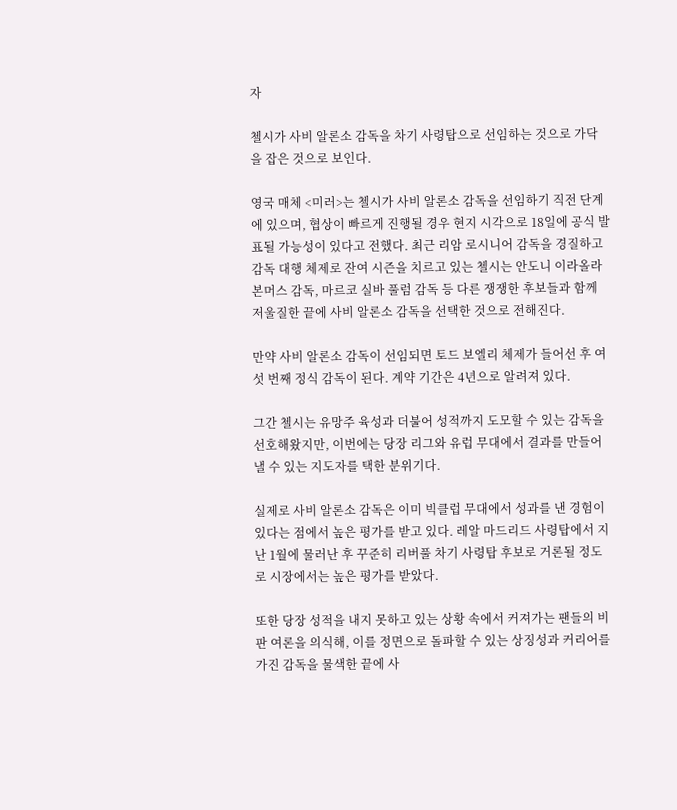자

첼시가 사비 알론소 감독을 차기 사령탑으로 선임하는 것으로 가닥을 잡은 것으로 보인다.

영국 매체 <미러>는 첼시가 사비 알론소 감독을 선임하기 직전 단계에 있으며, 협상이 빠르게 진행될 경우 현지 시각으로 18일에 공식 발표될 가능성이 있다고 전했다. 최근 리암 로시니어 감독을 경질하고 감독 대행 체제로 잔여 시즌을 치르고 있는 첼시는 안도니 이라올라 본머스 감독, 마르코 실바 풀럼 감독 등 다른 쟁쟁한 후보들과 함께 저울질한 끝에 사비 알론소 감독을 선택한 것으로 전해진다.

만약 사비 알론소 감독이 선임되면 토드 보엘리 체제가 들어선 후 여섯 번째 정식 감독이 된다. 계약 기간은 4년으로 알려져 있다.

그간 첼시는 유망주 육성과 더불어 성적까지 도모할 수 있는 감독을 선호해왔지만, 이번에는 당장 리그와 유럽 무대에서 결과를 만들어낼 수 있는 지도자를 택한 분위기다.

실제로 사비 알론소 감독은 이미 빅클럽 무대에서 성과를 낸 경험이 있다는 점에서 높은 평가를 받고 있다. 레알 마드리드 사령탑에서 지난 1월에 물러난 후 꾸준히 리버풀 차기 사령탑 후보로 거론될 정도로 시장에서는 높은 평가를 받았다.

또한 당장 성적을 내지 못하고 있는 상황 속에서 커져가는 팬들의 비판 여론을 의식해, 이를 정면으로 돌파할 수 있는 상징성과 커리어를 가진 감독을 물색한 끝에 사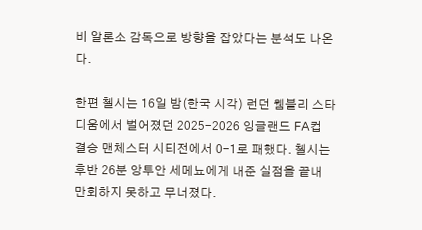비 알론소 감독으로 방향을 잡았다는 분석도 나온다.

한편 첼시는 16일 밤(한국 시각) 런던 웸블리 스타디움에서 벌어졌던 2025-2026 잉글랜드 FA컵 결승 맨체스터 시티전에서 0-1로 패했다. 첼시는 후반 26분 앙투안 세메뇨에게 내준 실점을 끝내 만회하지 못하고 무너졌다.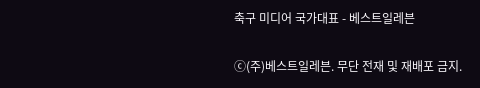축구 미디어 국가대표 - 베스트일레븐

ⓒ(주)베스트일레븐. 무단 전재 및 재배포 금지.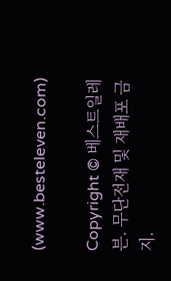(www.besteleven.com)

Copyright © 베스트일레븐. 무단전재 및 재배포 금지.